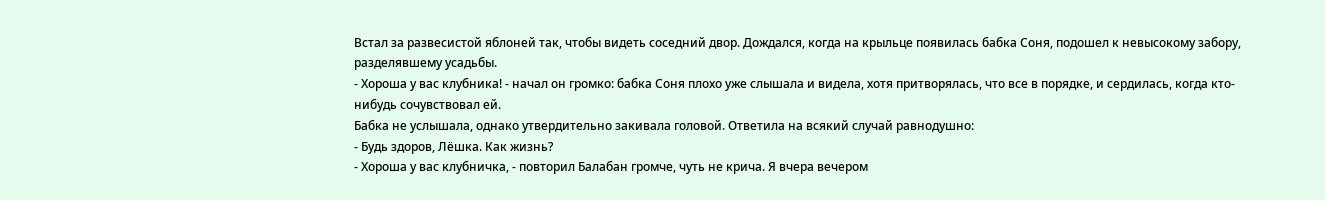Встал за развесистой яблоней так, чтобы видеть соседний двор. Дождался, когда на крыльце появилась бабка Соня, подошел к невысокому забору, разделявшему усадьбы.
- Хороша у вас клубника! - начал он громко: бабка Соня плохо уже слышала и видела, хотя притворялась, что все в порядке, и сердилась, когда кто-нибудь сочувствовал ей.
Бабка не услышала, однако утвердительно закивала головой. Ответила на всякий случай равнодушно:
- Будь здоров, Лёшка. Как жизнь?
- Хороша у вас клубничка, - повторил Балабан громче, чуть не крича. Я вчера вечером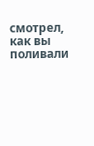смотрел, как вы поливали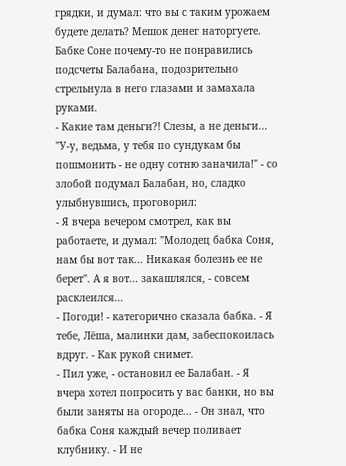грядки, и думал: что вы с таким урожаем будете делать? Мешок денег наторгуете.
Бабке Соне почему-то не понравились подсчеты Балабана, подозрительно стрельнула в него глазами и замахала руками.
- Какие там деньги?! Слезы, а не деньги...
"У-у, ведьма, у тебя по сундукам бы пошмонить - не одну сотню заначила!" - со злобой подумал Балабан, но, сладко улыбнувшись, проговорил:
- Я вчера вечером смотрел, как вы работаете, и думал: "Молодец бабка Соня, нам бы вот так... Никакая болезнь ее не берет". А я вот... закашлялся, - совсем расклеился...
- Погоди! - категорично сказала бабка. - Я тебе, Лёша, малинки дам, забеспокоилась вдруг. - Как рукой снимет.
- Пил уже, - остановил ее Балабан. - Я вчера хотел попросить у вас банки, но вы были заняты на огороде... - Он знал, что бабка Соня каждый вечер поливает клубнику. - И не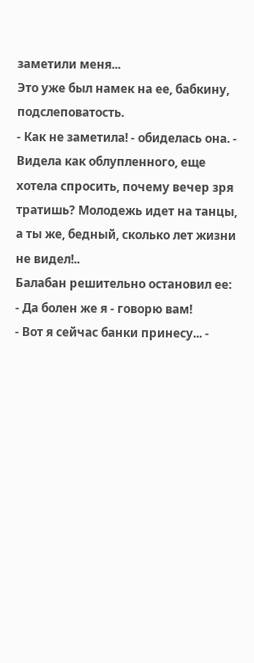заметили меня...
Это уже был намек на ее, бабкину, подслеповатость.
- Как не заметила! - обиделась она. - Видела как облупленного, еще хотела спросить, почему вечер зря тратишь? Молодежь идет на танцы, а ты же, бедный, сколько лет жизни не видел!..
Балабан решительно остановил ее:
- Да болен же я - говорю вам!
- Вот я сейчас банки принесу... -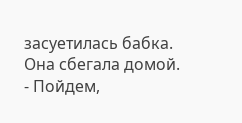засуетилась бабка. Она сбегала домой. - Пойдем,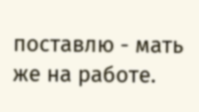поставлю - мать же на работе.